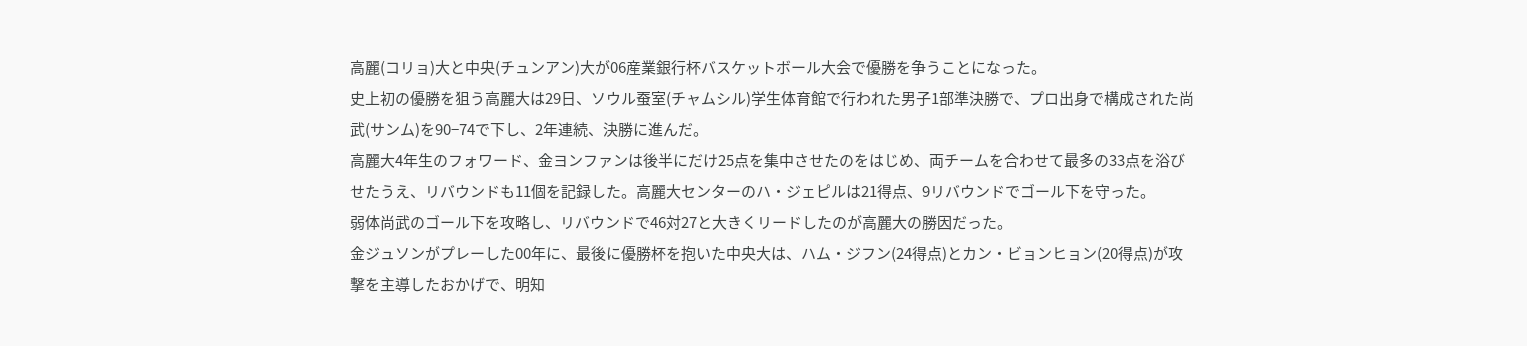高麗(コリョ)大と中央(チュンアン)大が06産業銀行杯バスケットボール大会で優勝を争うことになった。
史上初の優勝を狙う高麗大は29日、ソウル蚕室(チャムシル)学生体育館で行われた男子1部準決勝で、プロ出身で構成された尚武(サンム)を90−74で下し、2年連続、決勝に進んだ。
高麗大4年生のフォワード、金ヨンファンは後半にだけ25点を集中させたのをはじめ、両チームを合わせて最多の33点を浴びせたうえ、リバウンドも11個を記録した。高麗大センターのハ・ジェピルは21得点、9リバウンドでゴール下を守った。
弱体尚武のゴール下を攻略し、リバウンドで46対27と大きくリードしたのが高麗大の勝因だった。
金ジュソンがプレーした00年に、最後に優勝杯を抱いた中央大は、ハム・ジフン(24得点)とカン・ビョンヒョン(20得点)が攻撃を主導したおかげで、明知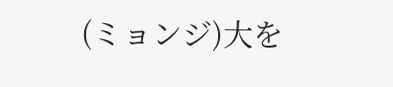(ミョンジ)大を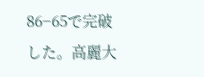86−65で完破した。高麗大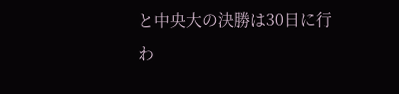と中央大の決勝は30日に行わ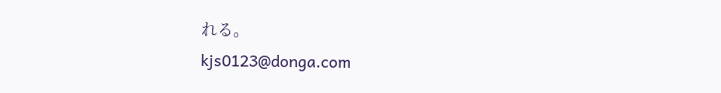れる。
kjs0123@donga.com